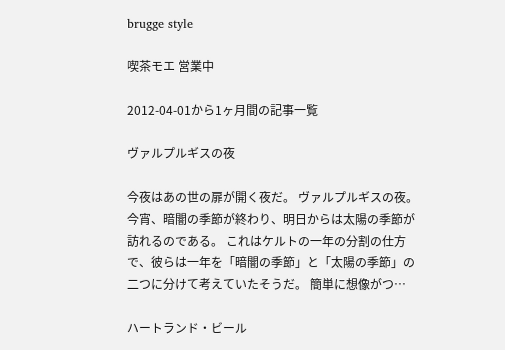brugge style

喫茶モエ 営業中

2012-04-01から1ヶ月間の記事一覧

ヴァルプルギスの夜

今夜はあの世の扉が開く夜だ。 ヴァルプルギスの夜。 今宵、暗闇の季節が終わり、明日からは太陽の季節が訪れるのである。 これはケルトの一年の分割の仕方で、彼らは一年を「暗闇の季節」と「太陽の季節」の二つに分けて考えていたそうだ。 簡単に想像がつ…

ハートランド・ビール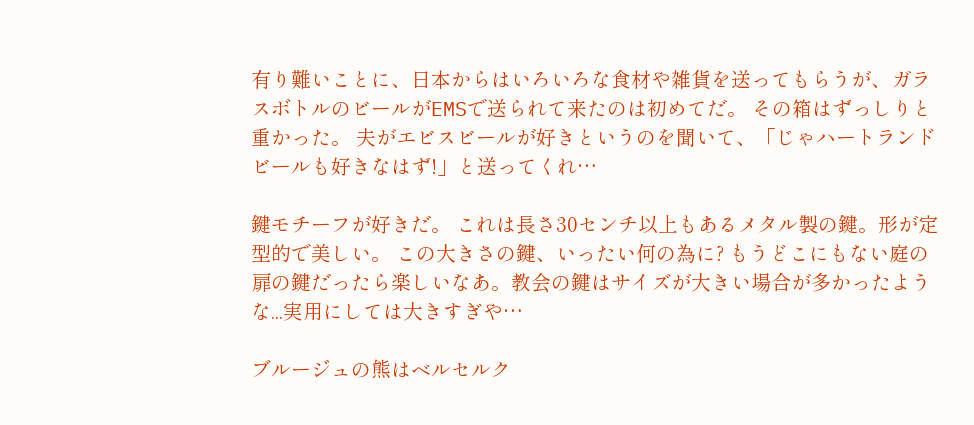有り難いことに、日本からはいろいろな食材や雑貨を送ってもらうが、ガラスボトルのビールがEMSで送られて来たのは初めてだ。 その箱はずっしりと重かった。 夫がエビスビールが好きというのを聞いて、「じゃハートランドビールも好きなはず!」と送ってくれ…

鍵モチーフが好きだ。 これは長さ30センチ以上もあるメタル製の鍵。形が定型的で美しい。 この大きさの鍵、いったい何の為に? もうどこにもない庭の扉の鍵だったら楽しいなあ。教会の鍵はサイズが大きい場合が多かったような...実用にしては大きすぎや…

ブルージュの熊はベルセルク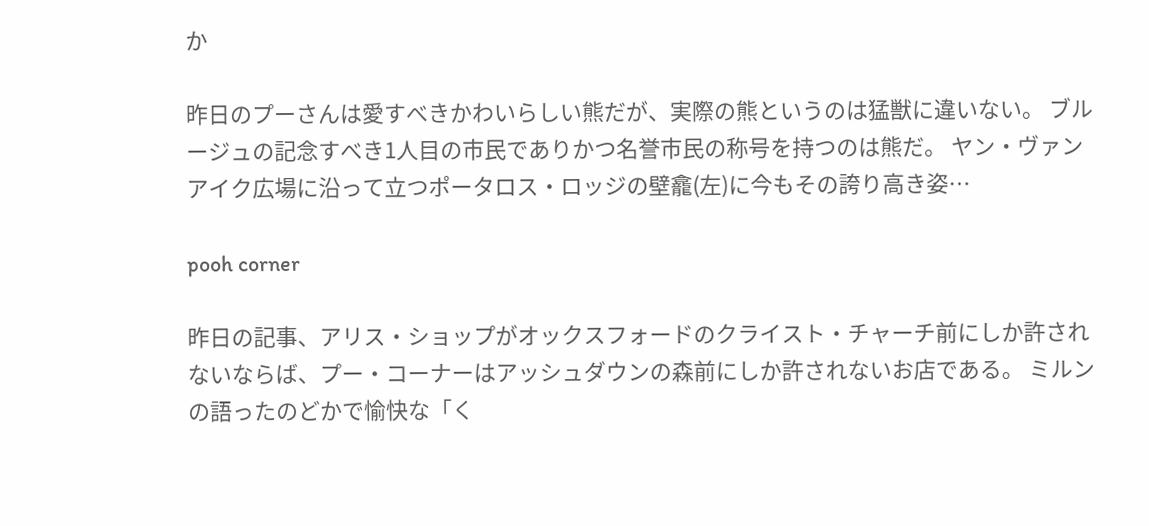か

昨日のプーさんは愛すべきかわいらしい熊だが、実際の熊というのは猛獣に違いない。 ブルージュの記念すべき1人目の市民でありかつ名誉市民の称号を持つのは熊だ。 ヤン・ヴァンアイク広場に沿って立つポータロス・ロッジの壁龕(左)に今もその誇り高き姿…

pooh corner

昨日の記事、アリス・ショップがオックスフォードのクライスト・チャーチ前にしか許されないならば、プー・コーナーはアッシュダウンの森前にしか許されないお店である。 ミルンの語ったのどかで愉快な「く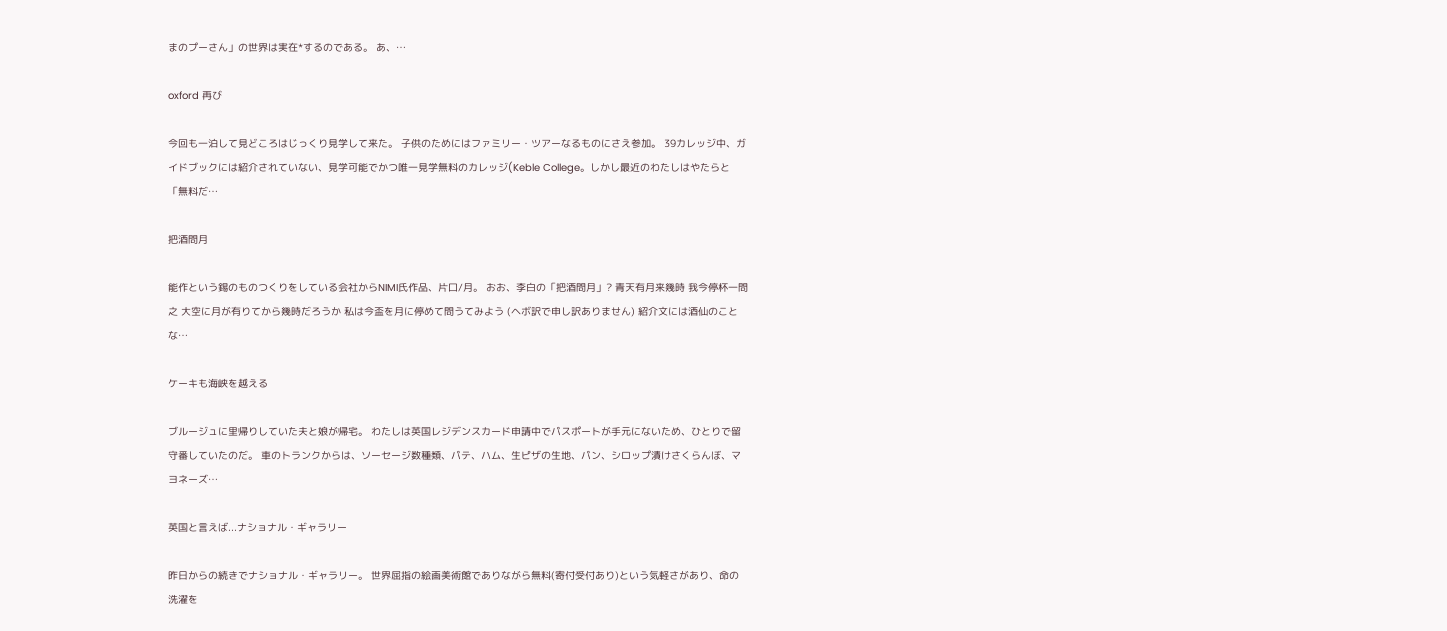まのプーさん」の世界は実在*するのである。 あ、…

oxford 再び

今回も一泊して見どころはじっくり見学して来た。 子供のためにはファミリー・ツアーなるものにさえ参加。 39カレッジ中、ガイドブックには紹介されていない、見学可能でかつ唯一見学無料のカレッジ(Keble College。しかし最近のわたしはやたらと「無料だ…

把酒問月

能作という錫のものつくりをしている会社からNIMI氏作品、片口/月。 おお、李白の「把酒問月」? 青天有月来幾時 我今停杯一問之 大空に月が有りてから幾時だろうか 私は今盃を月に停めて問うてみよう (ヘボ訳で申し訳ありません) 紹介文には酒仙のことな…

ケーキも海峡を越える

ブルージュに里帰りしていた夫と娘が帰宅。 わたしは英国レジデンスカード申請中でパスポートが手元にないため、ひとりで留守番していたのだ。 車のトランクからは、ソーセージ数種類、パテ、ハム、生ピザの生地、パン、シロップ漬けさくらんぼ、マヨネーズ…

英国と言えば...ナショナル・ギャラリー

昨日からの続きでナショナル・ギャラリー。 世界屈指の絵画美術館でありながら無料(寄付受付あり)という気軽さがあり、命の洗濯を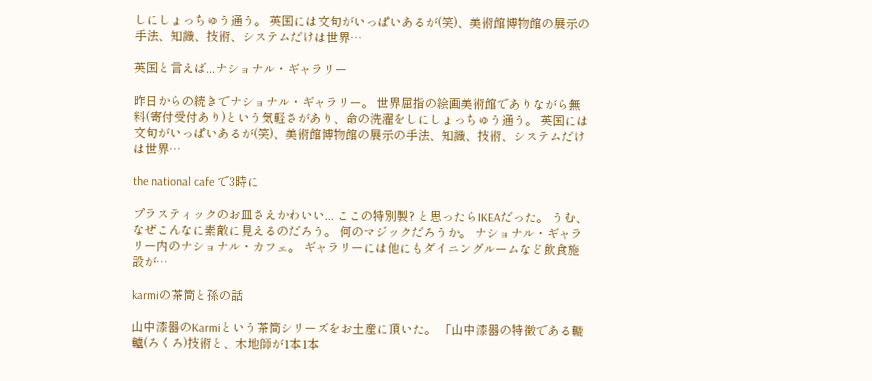しにしょっちゅう通う。 英国には文句がいっぱいあるが(笑)、美術館博物館の展示の手法、知識、技術、システムだけは世界…

英国と言えば...ナショナル・ギャラリー

昨日からの続きでナショナル・ギャラリー。 世界屈指の絵画美術館でありながら無料(寄付受付あり)という気軽さがあり、命の洗濯をしにしょっちゅう通う。 英国には文句がいっぱいあるが(笑)、美術館博物館の展示の手法、知識、技術、システムだけは世界…

the national cafe で3時に

プラスティックのお皿さえかわいい... ここの特別製? と思ったらIKEAだった。 うむ、なぜこんなに素敵に見えるのだろう。 何のマジックだろうか。 ナショナル・ギャラリー内のナショナル・カフェ。 ギャラリーには他にもダイニングルームなど飲食施設が…

karmiの茶筒と孫の話

山中漆器のKarmiという茶筒シリーズをお土産に頂いた。 「山中漆器の特徴である轆轤(ろくろ)技術と、木地師が1本1本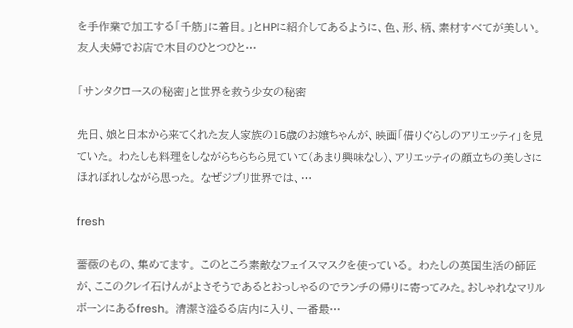を手作業で加工する「千筋」に着目。」とHPに紹介してあるように、色、形、柄、素材すべてが美しい。 友人夫婦でお店で木目のひとつひと…

「サンタクロースの秘密」と世界を救う少女の秘密

先日、娘と日本から来てくれた友人家族の15歳のお嬢ちゃんが、映画「借りぐらしのアリエッティ」を見ていた。 わたしも料理をしながらちらちら見ていて(あまり興味なし)、アリエッティの顔立ちの美しさにほれぼれしながら思った。 なぜジブリ世界では、…

fresh

薔薇のもの、集めてます。 このところ素敵なフェイスマスクを使っている。 わたしの英国生活の師匠が、ここのクレイ石けんがよさそうであるとおっしゃるのでランチの帰りに寄ってみた。おしゃれなマリルボーンにあるfresh。 清潔さ溢るる店内に入り、一番最…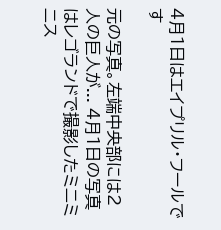4月1日はエイプリル・フールです

元の写真。左端中央部には2人の巨人が... 4月1日の写真はレゴランドで撮影したミニミニス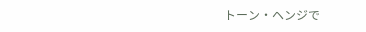トーン・ヘンジで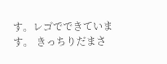す。レゴでできています。 きっちりだまさ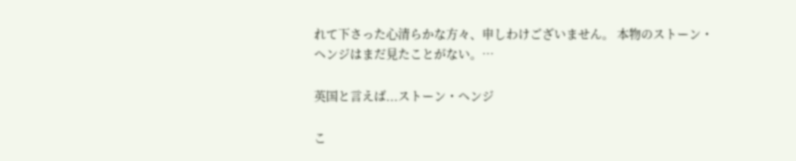れて下さった心清らかな方々、申しわけございません。 本物のストーン・ヘンジはまだ見たことがない。…

英国と言えば...ストーン・ヘンジ

こ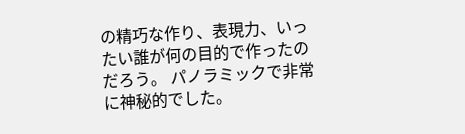の精巧な作り、表現力、いったい誰が何の目的で作ったのだろう。 パノラミックで非常に神秘的でした。